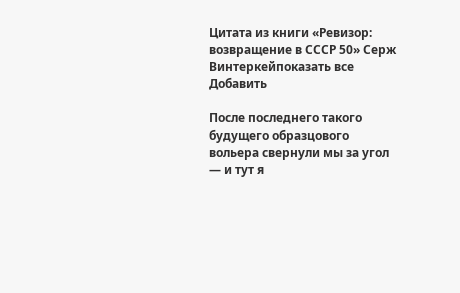Цитата из книги «Ревизор: возвращение в СССР 50» Серж Винтеркейпоказать все Добавить

После последнего такого будущего образцового вольера свернули мы за угол — и тут я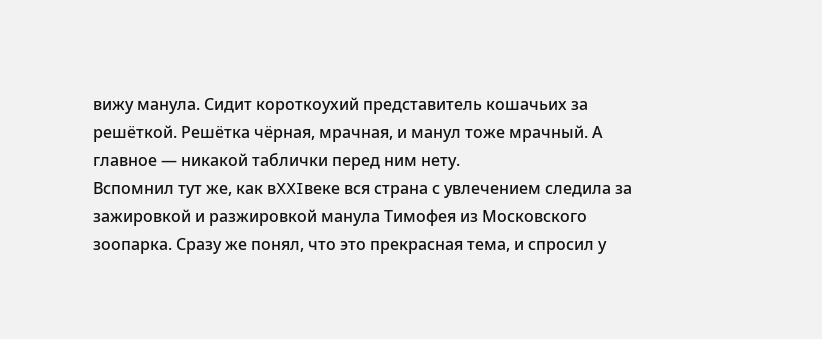вижу манула. Сидит короткоухий представитель кошачьих за решёткой. Решётка чёрная, мрачная, и манул тоже мрачный. А главное — никакой таблички перед ним нету.
Вспомнил тут же, как вXXIвеке вся страна с увлечением следила за зажировкой и разжировкой манула Тимофея из Московского зоопарка. Сразу же понял, что это прекрасная тема, и спросил у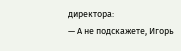директора:
— А не подскажете, Игорь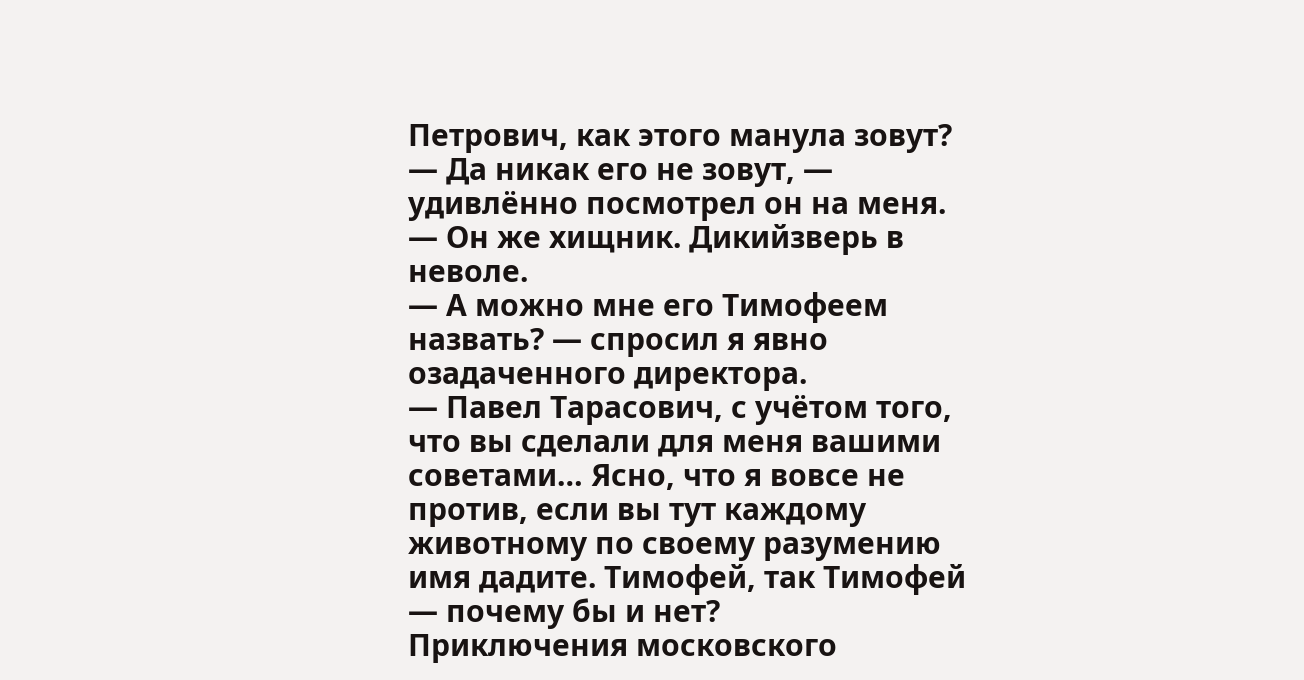Петрович, как этого манула зовут?
— Да никак его не зовут, — удивлённо посмотрел он на меня. — Он же хищник. Дикийзверь в неволе.
— А можно мне его Тимофеем назвать? — спросил я явно озадаченного директора.
— Павел Тарасович, с учётом того, что вы сделали для меня вашими советами… Ясно, что я вовсе не против, если вы тут каждому животному по своему разумению имя дадите. Тимофей, так Тимофей — почему бы и нет?
Приключения московского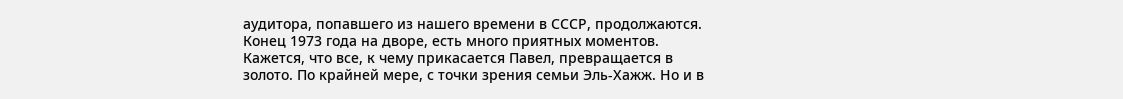аудитора, попавшего из нашего времени в СССР, продолжаются. Конец 1973 года на дворе, есть много приятных моментов. Кажется, что все, к чему прикасается Павел, превращается в золото. По крайней мере, с точки зрения семьи Эль-Хажж. Но и в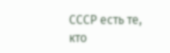СССР есть те, кто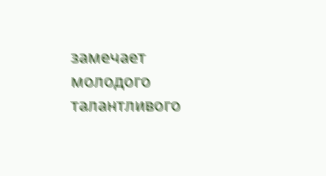замечает молодого талантливого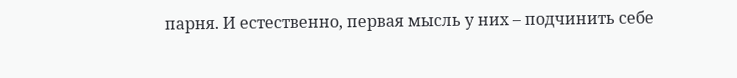парня. И естественно, первая мысль у них – подчинить себе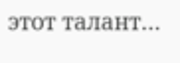этот талант…